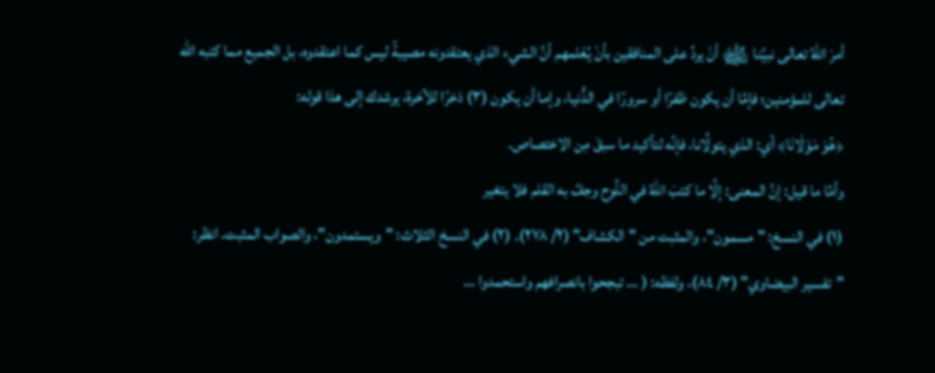أمرَ اللهُ تعالى نبيَّنا ﵊ أنْ يردَّ على المنافقين بأنْ يُعْلمهم أنَّ الشيء الذي يعتقدونه مصيبةً ليس كما اعتقدوه، بل الجميع مما كتبه الله تعالى للمؤمنين؛ فإمَّا أن يكون ظفرًا أو سرورًا في الدُّنيا، وإما أن يكون (٣) ذخرًا للآخرة، يرشدك إلى هذا قوله:
﴿هُوَ مَوْلَانَا﴾ أي: الذي يتولَّانا، فإنَّه لتأكيد ما سبقَ مِن الاختصاص.
وأمَّا ما قيل: إنَّ المعنى: إلَّا ما كتبَ اللهُ في اللَّوح وجفَّ به القلم فلا يتغير
(١) في النسخ: "مسمون"، والمثبت من "الكشاف" (٢/ ٢٧٨). (٢) في النسخ الثلاث: "ويستمدون"، والصواب المثبت. انظر: "تفسير البيضاوي" (٣/ ٨٤)، ولفظه: ( … تبجحوا بانصرافهم واستحمدوا …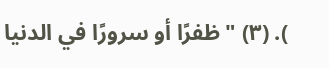). (٣) "ظفرًا أو سرورًا في الدنيا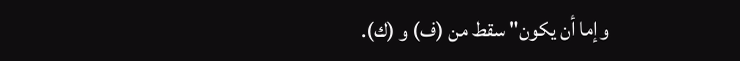وإما أن يكون" سقط من (ف) و (ك).